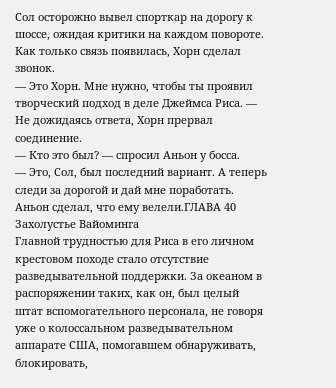Сол осторожно вывел спорткар на дорогу к шоссе, ожидая критики на каждом повороте.
Как только связь появилась, Хорн сделал звонок.
— Это Хорн. Мне нужно, чтобы ты проявил творческий подход в деле Джеймса Риса. — Не дожидаясь ответа, Хорн прервал соединение.
— Кто это был? — спросил Аньон у босса.
— Это, Сол, был последний вариант. А теперь следи за дорогой и дай мне поработать.
Аньон сделал, что ему велели.ГЛАВА 40
Захолустье Вайоминга
Главной трудностью для Риса в его личном крестовом походе стало отсутствие разведывательной поддержки. За океаном в распоряжении таких, как он, был целый штат вспомогательного персонала, не говоря уже о колоссальном разведывательном аппарате США, помогавшем обнаруживать, блокировать,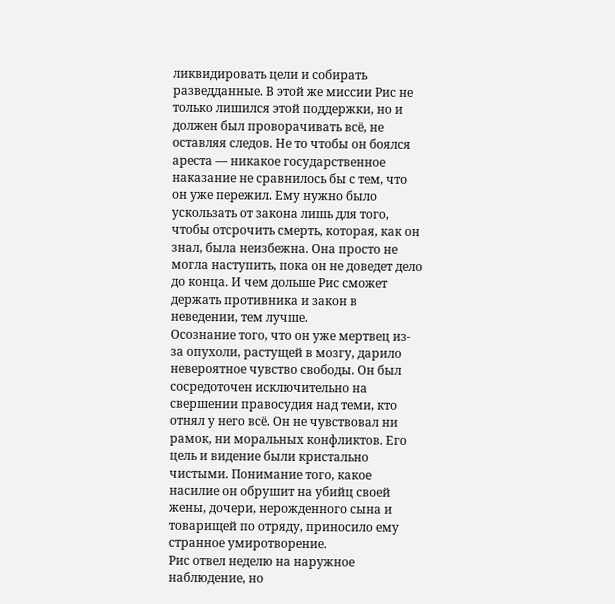ликвидировать цели и собирать разведданные. В этой же миссии Рис не только лишился этой поддержки, но и должен был проворачивать всё, не оставляя следов. Не то чтобы он боялся ареста — никакое государственное наказание не сравнилось бы с тем, что он уже пережил. Ему нужно было ускользать от закона лишь для того, чтобы отсрочить смерть, которая, как он знал, была неизбежна. Она просто не могла наступить, пока он не доведет дело до конца. И чем дольше Рис сможет держать противника и закон в неведении, тем лучше.
Осознание того, что он уже мертвец из-за опухоли, растущей в мозгу, дарило невероятное чувство свободы. Он был сосредоточен исключительно на свершении правосудия над теми, кто отнял у него всё. Он не чувствовал ни рамок, ни моральных конфликтов. Его цель и видение были кристально чистыми. Понимание того, какое насилие он обрушит на убийц своей жены, дочери, нерожденного сына и товарищей по отряду, приносило ему странное умиротворение.
Рис отвел неделю на наружное наблюдение, но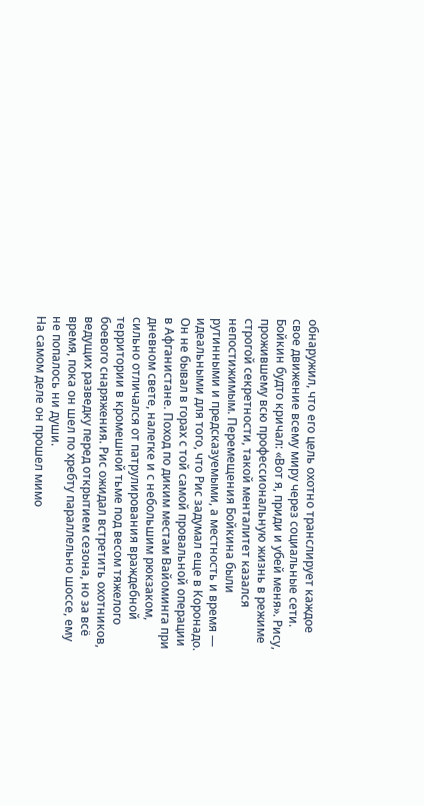обнаружил, что его цель охотно транслирует каждое свое движение всему миру через социальные сети. Бойкин будто кричал: «Вот я, приди и убей меня». Рису, прожившему всю профессиональную жизнь в режиме строгой секретности, такой менталитет казался непостижимым. Перемещения Бойкина были рутинными и предсказуемыми, а местность и время — идеальными для того, что Рис задумал еще в Коронадо.
Он не бывал в горах с той самой провальной операции в Афганистане. Поход по диким местам Вайоминга при дневном свете, налегке и с небольшим рюкзаком, сильно отличался от патрулирования враждебной территории в кромешной тьме под весом тяжелого боевого снаряжения. Рис ожидал встретить охотников, ведущих разведку перед открытием сезона, но за всё время, пока он шел по хребту параллельно шоссе, ему не попалось ни души.
На самом деле он прошел мимо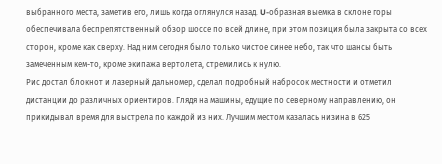выбранного места, заметив его, лишь когда оглянулся назад. U-образная выемка в склоне горы обеспечивала беспрепятственный обзор шоссе по всей длине, при этом позиция была закрыта со всех сторон, кроме как сверху. Над ним сегодня было только чистое синее небо, так что шансы быть замеченным кем-то, кроме экипажа вертолета, стремились к нулю.
Рис достал блокнот и лазерный дальномер, сделал подробный набросок местности и отметил дистанции до различных ориентиров. Глядя на машины, едущие по северному направлению, он прикидывал время для выстрела по каждой из них. Лучшим местом казалась низина в 625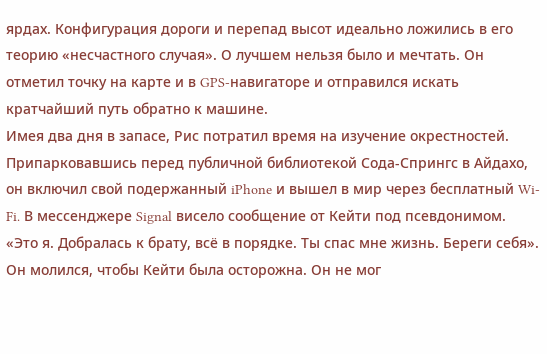ярдах. Конфигурация дороги и перепад высот идеально ложились в его теорию «несчастного случая». О лучшем нельзя было и мечтать. Он отметил точку на карте и в GPS-навигаторе и отправился искать кратчайший путь обратно к машине.
Имея два дня в запасе, Рис потратил время на изучение окрестностей. Припарковавшись перед публичной библиотекой Сода-Спрингс в Айдахо, он включил свой подержанный iPhone и вышел в мир через бесплатный Wi-Fi. В мессенджере Signal висело сообщение от Кейти под псевдонимом.
«Это я. Добралась к брату, всё в порядке. Ты спас мне жизнь. Береги себя».
Он молился, чтобы Кейти была осторожна. Он не мог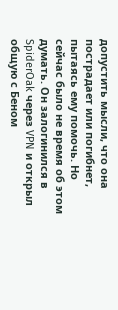допустить мысли, что она пострадает или погибнет, пытаясь ему помочь. Но сейчас было не время об этом думать. Он залогинился в SpiderOak через VPN и открыл общую с Беном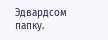Эдвардсом папку.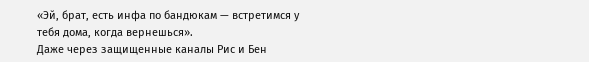«Эй, брат, есть инфа по бандюкам — встретимся у тебя дома, когда вернешься».
Даже через защищенные каналы Рис и Бен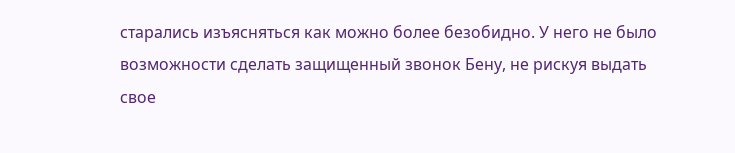старались изъясняться как можно более безобидно. У него не было возможности сделать защищенный звонок Бену, не рискуя выдать свое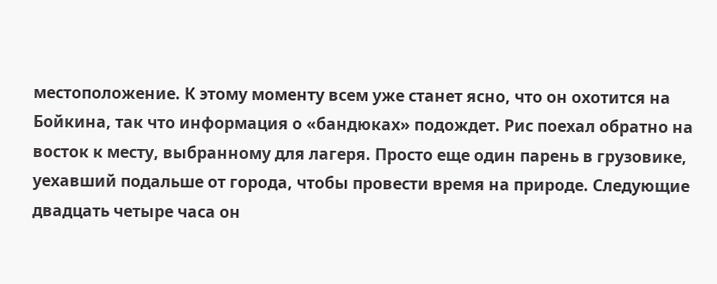местоположение. К этому моменту всем уже станет ясно, что он охотится на Бойкина, так что информация о «бандюках» подождет. Рис поехал обратно на восток к месту, выбранному для лагеря. Просто еще один парень в грузовике, уехавший подальше от города, чтобы провести время на природе. Следующие двадцать четыре часа он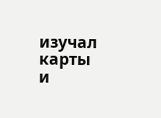изучал карты и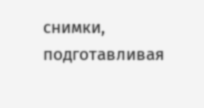снимки, подготавливая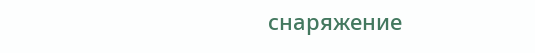снаряжение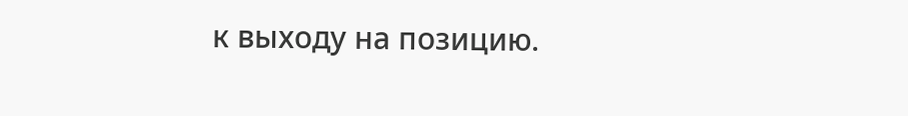к выходу на позицию.